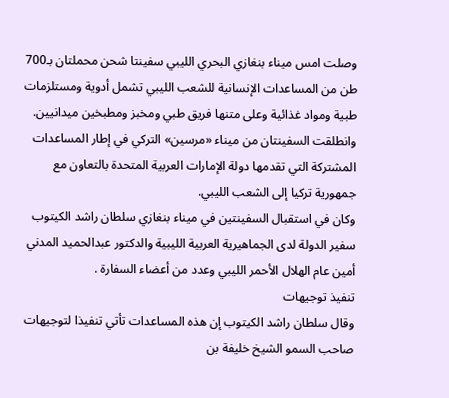وصلت امس ميناء بنغازي البحري الليبي سفينتا شحن محملتان بـ700 طن من المساعدات الإنسانية للشعب الليبي تشمل أدوية ومستلزمات طبية ومواد غذائية وعلى متنها فريق طبي ومخبز ومطبخين ميدانيين.
وانطلقت السفينتان من ميناء «مرسين» التركي في إطار المساعدات المشتركة التي تقدمها دولة الإمارات العربية المتحدة بالتعاون مع جمهورية تركيا إلى الشعب الليبي.
وكان في استقبال السفينتين في ميناء بنغازي سلطان راشد الكيتوب سفير الدولة لدى الجماهيرية العربية الليبية والدكتور عبدالحميد المدني أمين عام الهلال الأحمر الليبي وعدد من أعضاء السفارة .
تنفيذ توجيهات
وقال سلطان راشد الكيتوب إن هذه المساعدات تأتي تنفيذا لتوجيهات صاحب السمو الشيخ خليفة بن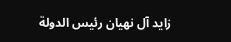زايد آل نهيان رئيس الدولة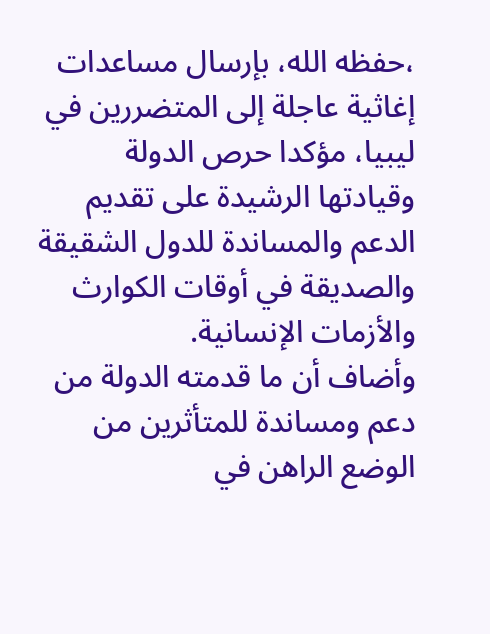،حفظه الله، بإرسال مساعدات إغاثية عاجلة إلى المتضررين في ليبيا، مؤكدا حرص الدولة وقيادتها الرشيدة على تقديم الدعم والمساندة للدول الشقيقة والصديقة في أوقات الكوارث والأزمات الإنسانية.
وأضاف أن ما قدمته الدولة من دعم ومساندة للمتأثرين من الوضع الراهن في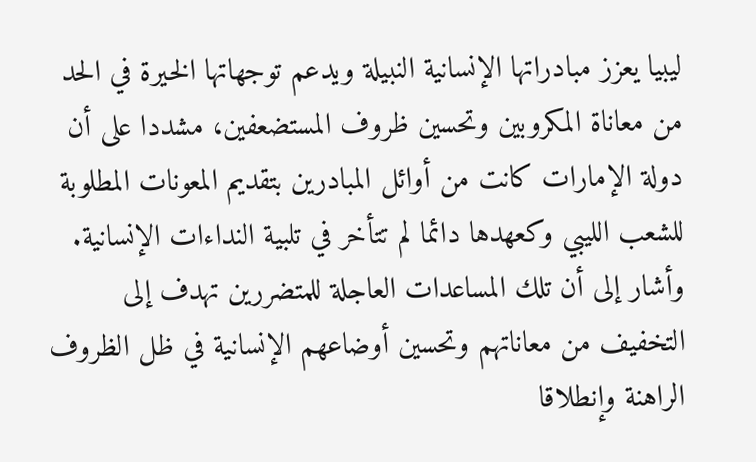ليبيا يعزز مبادراتها الإنسانية النبيلة ويدعم توجهاتها الخيرة في الحد من معاناة المكروبين وتحسين ظروف المستضعفين، مشددا على أن دولة الإمارات كانت من أوائل المبادرين بتقديم المعونات المطلوبة للشعب الليبي وكعهدها دائما لم تتأخر في تلبية النداءات الإنسانية.
وأشار إلى أن تلك المساعدات العاجلة للمتضررين تهدف إلى التخفيف من معاناتهم وتحسين أوضاعهم الإنسانية في ظل الظروف الراهنة وإنطلاقا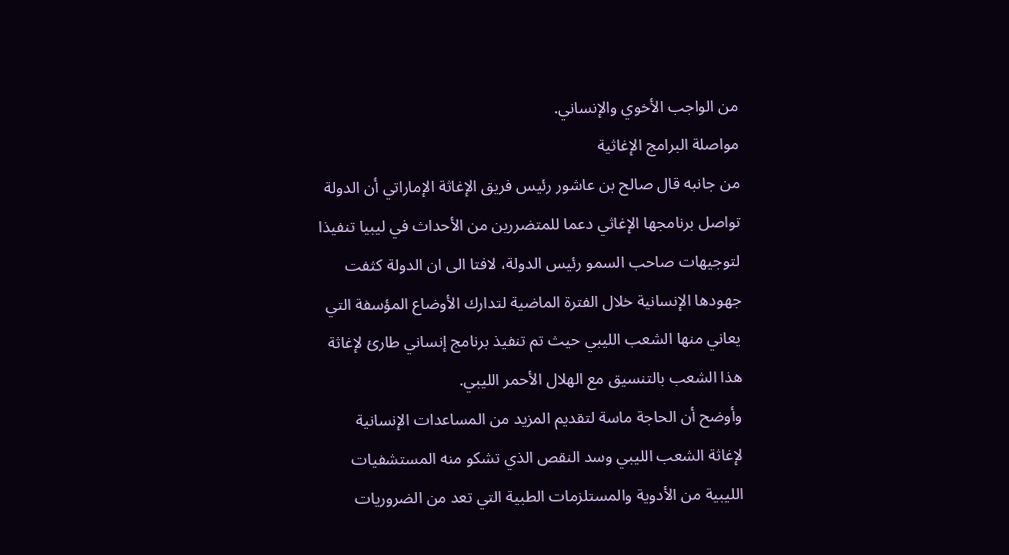من الواجب الأخوي والإنساني.
مواصلة البرامج الإغاثية
من جانبه قال صالح بن عاشور رئيس فريق الإغاثة الإماراتي أن الدولة تواصل برنامجها الإغاثي دعما للمتضررين من الأحداث في ليبيا تنفيذا لتوجيهات صاحب السمو رئيس الدولة، لافتا الى ان الدولة كثفت جهودها الإنسانية خلال الفترة الماضية لتدارك الأوضاع المؤسفة التي يعاني منها الشعب الليبي حيث تم تنفيذ برنامج إنساني طارئ لإغاثة هذا الشعب بالتنسيق مع الهلال الأحمر الليبي.
وأوضح أن الحاجة ماسة لتقديم المزيد من المساعدات الإنسانية لإغاثة الشعب الليبي وسد النقص الذي تشكو منه المستشفيات الليبية من الأدوية والمستلزمات الطبية التي تعد من الضروريات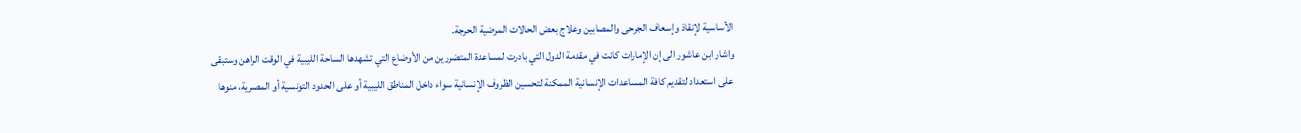الأساسية لإنقاذ وإسعاف الجرحى والمصابين وعلاج بعض الحالات المرضية الحرجة.
واشار ابن عاشور الى إن الإمارات كانت في مقدمة الدول التي بادرت لمساعدة المتضررين من الأوضاع التي تشهدها الساحة الليبية في الوقت الراهن وستبقى على استعداد لتقديم كافة المساعدات الإنسانية الممكنة لتحسين الظروف الإنسانية سواء داخل المناطق الليبية أو على الحدود التونسية أو المصرية، منوها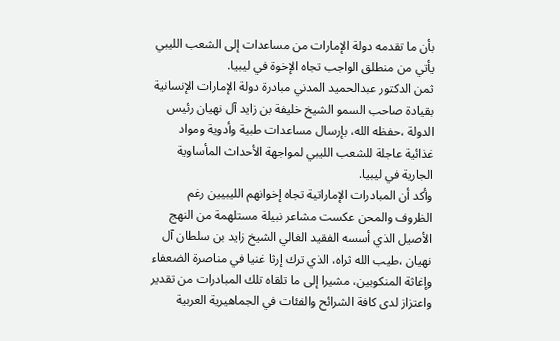بأن ما تقدمه دولة الإمارات من مساعدات إلى الشعب الليبي يأتي من منطلق الواجب تجاه الإخوة في ليبيا.
ثمن الدكتور عبدالحميد المدني مبادرة دولة الإمارات الإنسانية بقيادة صاحب السمو الشيخ خليفة بن زايد آل نهيان رئيس الدولة ،حفظه الله، بإرسال مساعدات طبية وأدوية ومواد غذائية عاجلة للشعب الليبي لمواجهة الأحداث المأساوية الجارية في ليبيا.
وأكد أن المبادرات الإماراتية تجاه إخوانهم الليبيين رغم الظروف والمحن عكست مشاعر نبيلة مستلهمة من النهج الأصيل الذي أسسه الفقيد الغالي الشيخ زايد بن سلطان آل نهيان ،طيب الله ثراه، الذي ترك إرثا غنيا في مناصرة الضعفاء وإغاثة المنكوبين، مشيرا إلى ما تلقاه تلك المبادرات من تقدير واعتزاز لدى كافة الشرائح والفئات في الجماهيرية العربية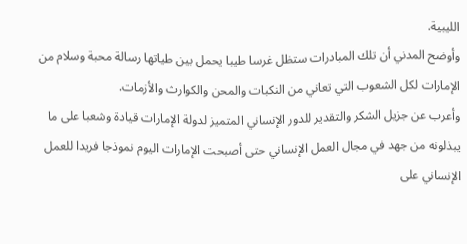الليبية.
وأوضح المدني أن تلك المبادرات ستظل غرسا طيبا يحمل بين طياتها رسالة محبة وسلام من الإمارات لكل الشعوب التي تعاني من النكبات والمحن والكوارث والأزمات.
وأعرب عن جزيل الشكر والتقدير للدور الإنساني المتميز لدولة الإمارات قيادة وشعبا على ما يبذلونه من جهد في مجال العمل الإنساني حتى أصبحت الإمارات اليوم نموذجا فريدا للعمل الإنساني على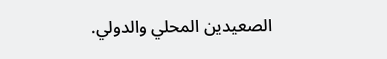الصعيدين المحلي والدولي.